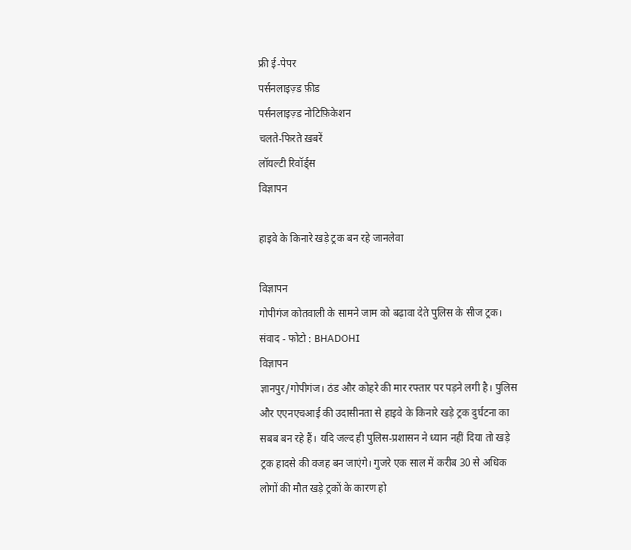फ्री ई-पेपर
पर्सनलाइज़्ड फ़ीड
पर्सनलाइज़्ड नोटिफ़िकेशन
चलते-फिरते ख़बरें
लॉयल्टी रिवॉर्ड्स
विज्ञापन

हाइवे के किनारे खड़े ट्रक बन रहे जानलेवा

विज्ञापन
गोपीगंज कोतवाली के सामने जाम को बढ़ावा देते पुलिस के सीज ट्रक। संवाद - फोटो : BHADOHI
विज्ञापन
ज्ञानपुर/गोपीगंज। ठंड और कोहरे की मार रफ्तार पर पड़ने लगी है। पुलिस और एएनएचआई की उदासीनता से हाइवे के किनारे खड़े ट्रक दुर्घटना का सबब बन रहे हैं। यदि जल्द ही पुलिस-प्रशासन ने ध्यान नहीं दिया तो खड़े ट्रक हादसे की वजह बन जाएंगे। गुजरे एक साल में करीब 30 से अधिक लोगों की मौत खड़े ट्रकों के कारण हो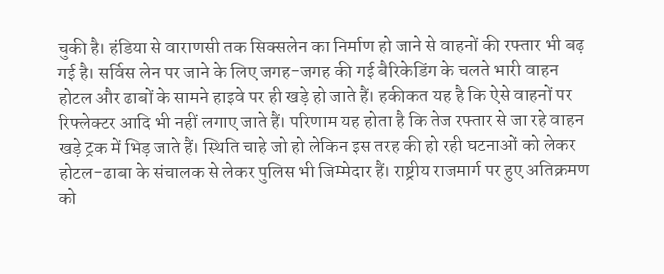चुकी है। हंडिया से वाराणसी तक सिक्सलेन का निर्माण हो जाने से वाहनों की रफ्तार भी बढ़ गई है। सर्विस लेन पर जाने के लिए जगह-जगह की गई बैरिकेडिंग के चलते भारी वाहन होटल और ढाबों के सामने हाइवे पर ही खड़े हो जाते हैं। हकीकत यह है कि ऐसे वाहनों पर रिफ्लेक्टर आदि भी नहीं लगाए जाते हैं। परिणाम यह होता है कि तेज रफ्तार से जा रहे वाहन खड़े ट्रक में भिड़ जाते हैं। स्थिति चाहे जो हो लेकिन इस तरह की हो रही घटनाओं को लेकर होटल-ढाबा के संचालक से लेकर पुलिस भी जिम्मेदार हैं। राष्ट्रीय राजमार्ग पर हुए अतिक्रमण को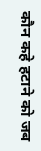कौन कहे हटाने को जब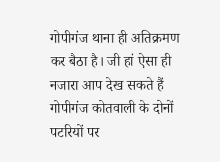गोपीगंज थाना ही अतिक्रमण कर बैठा है। जी हां ऐसा ही नजारा आप देख सकते हैं गोपीगंज कोतवाली के दोनों पटरियों पर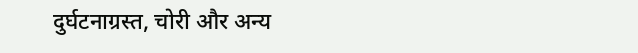दुर्घटनाग्रस्त, चोरी और अन्य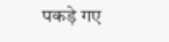पकड़े गए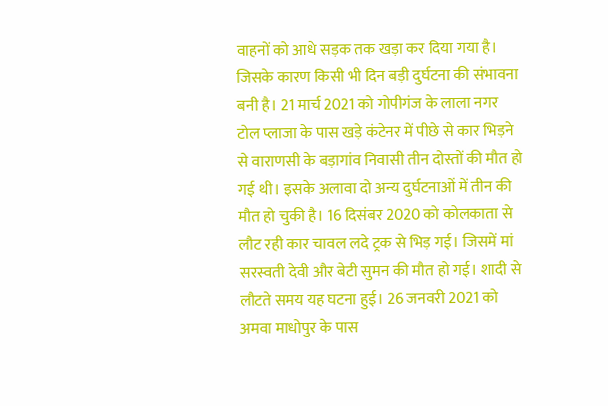वाहनों को आधे सड़क तक खड़ा कर दिया गया है। जिसके कारण किसी भी दिन बड़ी दुर्घटना की संभावना बनी है। 21 मार्च 2021 को गोपीगंज के लाला नगर टोल प्लाजा के पास खड़े कंटेनर में पीछे से कार भिड़ने से वाराणसी के बड़ागांव निवासी तीन दोस्तों की मौत हो गई थी। इसके अलावा दो अन्य दुर्घटनाओं में तीन की मौत हो चुकी है। 16 दिसंबर 2020 को कोलकाता से लौट रही कार चावल लदे ट्रक से भिड़ गई। जिसमें मां सरस्वती देवी और बेटी सुमन की मौत हो गई। शादी से लौटते समय यह घटना हुई। 26 जनवरी 2021 को अमवा माधोपुर के पास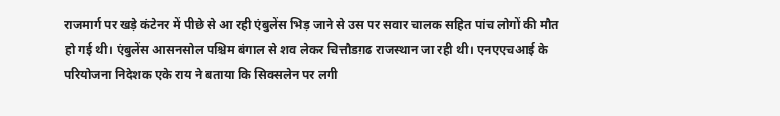राजमार्ग पर खड़े कंटेनर में पीछे से आ रही एंबुलेंस भिड़ जाने से उस पर सवार चालक सहित पांच लोगों की मौत हो गई थी। एंबुलेंस आसनसोल पश्चिम बंगाल से शव लेकर चित्तौडग़ढ राजस्थान जा रही थी। एनएएचआई के परियोजना निदेशक एके राय ने बताया कि सिक्सलेन पर लगी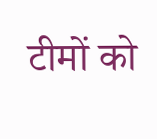टीमों को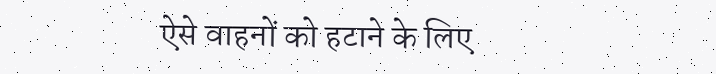ऐसे वाहनों को हटाने के लिए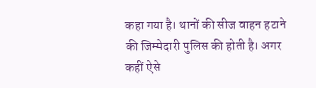कहा गया है। थानों की सीज वाहन हटाने की जिम्मेदारी पुलिस की होती है। अगर कहीं ऐसे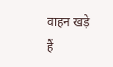वाहन खड़े हैं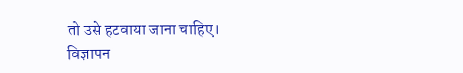तो उसे हटवाया जाना चाहिए।
विज्ञापन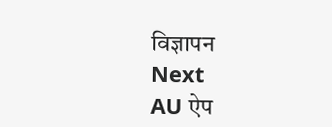विज्ञापन
Next
AU ऐप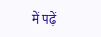में पढ़ें